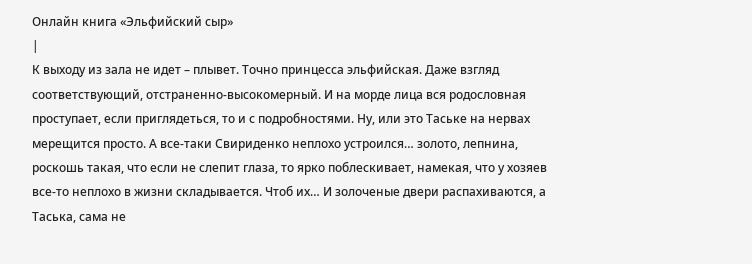Онлайн книга «Эльфийский сыр»
|
К выходу из зала не идет – плывет. Точно принцесса эльфийская. Даже взгляд соответствующий, отстраненно-высокомерный. И на морде лица вся родословная проступает, если приглядеться, то и с подробностями. Ну, или это Таське на нервах мерещится просто. А все-таки Свириденко неплохо устроился… золото, лепнина, роскошь такая, что если не слепит глаза, то ярко поблескивает, намекая, что у хозяев все-то неплохо в жизни складывается. Чтоб их… И золоченые двери распахиваются, а Таська, сама не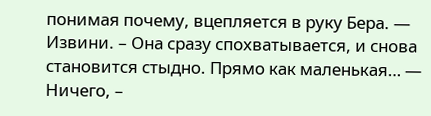понимая почему, вцепляется в руку Бера. — Извини. – Она сразу спохватывается, и снова становится стыдно. Прямо как маленькая… — Ничего, –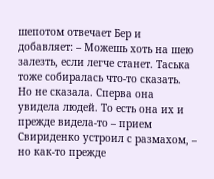шепотом отвечает Бер и добавляет: – Можешь хоть на шею залезть, если легче станет. Таська тоже собиралась что-то сказать. Но не сказала. Сперва она увидела людей. То есть она их и прежде видела-то – прием Свириденко устроил с размахом, – но как-то прежде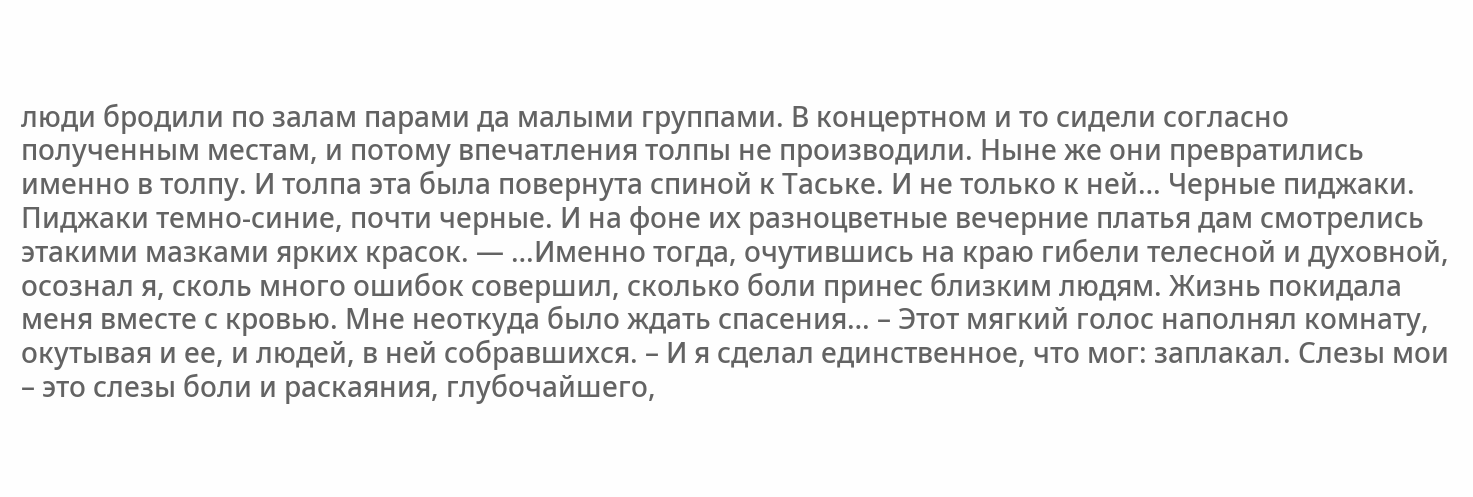люди бродили по залам парами да малыми группами. В концертном и то сидели согласно полученным местам, и потому впечатления толпы не производили. Ныне же они превратились именно в толпу. И толпа эта была повернута спиной к Таське. И не только к ней… Черные пиджаки. Пиджаки темно-синие, почти черные. И на фоне их разноцветные вечерние платья дам смотрелись этакими мазками ярких красок. — …Именно тогда, очутившись на краю гибели телесной и духовной, осознал я, сколь много ошибок совершил, сколько боли принес близким людям. Жизнь покидала меня вместе с кровью. Мне неоткуда было ждать спасения… – Этот мягкий голос наполнял комнату, окутывая и ее, и людей, в ней собравшихся. – И я сделал единственное, что мог: заплакал. Слезы мои – это слезы боли и раскаяния, глубочайшего,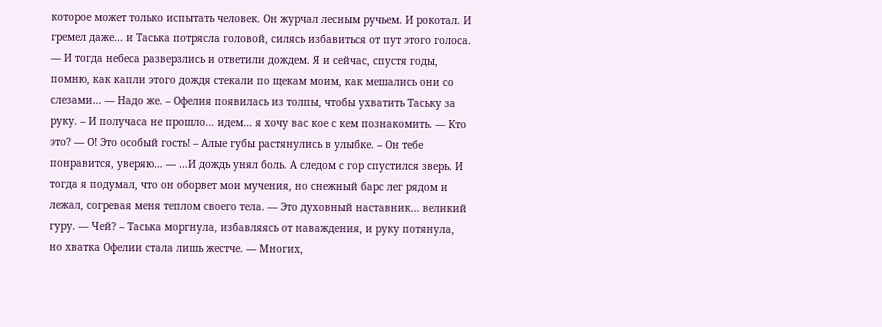которое может только испытать человек. Он журчал лесным ручьем. И рокотал. И гремел даже… и Таська потрясла головой, силясь избавиться от пут этого голоса. — И тогда небеса разверзлись и ответили дождем. Я и сейчас, спустя годы, помню, как капли этого дождя стекали по щекам моим, как мешались они со слезами… — Надо же. – Офелия появилась из толпы, чтобы ухватить Таську за руку. – И получаса не прошло… идем… я хочу вас кое с кем познакомить. — Кто это? — О! Это особый гость! – Алые губы растянулись в улыбке. – Он тебе понравится, уверяю… — …И дождь унял боль. А следом с гор спустился зверь. И тогда я подумал, что он оборвет мои мучения, но снежный барс лег рядом и лежал, согревая меня теплом своего тела. — Это духовный наставник… великий гуру. — Чей? – Таська моргнула, избавляясь от наваждения, и руку потянула, но хватка Офелии стала лишь жестче. — Многих,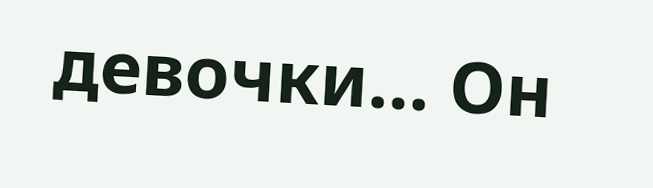девочки… Он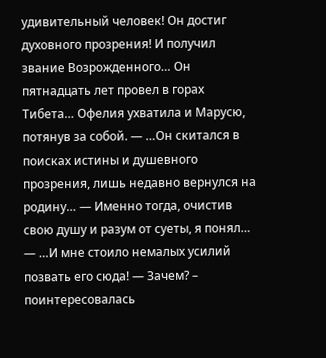удивительный человек! Он достиг духовного прозрения! И получил звание Возрожденного… Он пятнадцать лет провел в горах Тибета… Офелия ухватила и Марусю, потянув за собой. — …Он скитался в поисках истины и душевного прозрения, лишь недавно вернулся на родину… — Именно тогда, очистив свою душу и разум от суеты, я понял… — …И мне стоило немалых усилий позвать его сюда! — Зачем? – поинтересовалась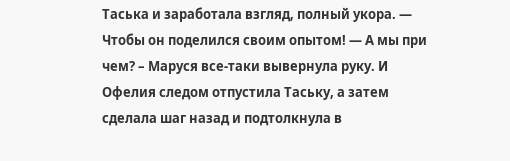Таська и заработала взгляд, полный укора. — Чтобы он поделился своим опытом! — А мы при чем? – Маруся все-таки вывернула руку. И Офелия следом отпустила Таську, а затем сделала шаг назад и подтолкнула в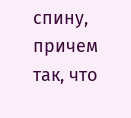спину, причем так, что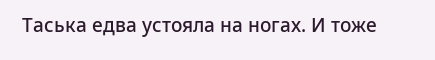Таська едва устояла на ногах. И тоже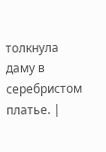толкнула даму в серебристом платье. |